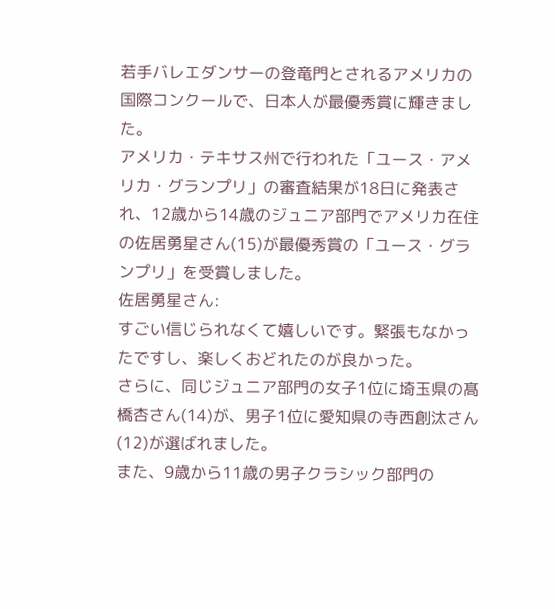若手バレエダンサーの登竜門とされるアメリカの国際コンクールで、日本人が最優秀賞に輝きました。
アメリカ・テキサス州で行われた「ユース・アメリカ・グランプリ」の審査結果が18日に発表され、12歳から14歳のジュニア部門でアメリカ在住の佐居勇星さん(15)が最優秀賞の「ユース・グランプリ」を受賞しました。
佐居勇星さん:
すごい信じられなくて嬉しいです。緊張もなかったですし、楽しくおどれたのが良かった。
さらに、同じジュニア部門の女子1位に埼玉県の髙橋杏さん(14)が、男子1位に愛知県の寺西創汰さん(12)が選ばれました。
また、9歳から11歳の男子クラシック部門の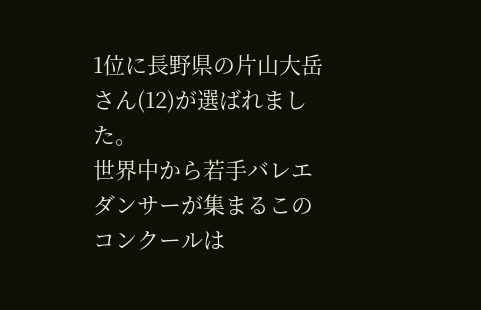1位に長野県の片山大岳さん(12)が選ばれました。
世界中から若手バレエダンサーが集まるこのコンクールは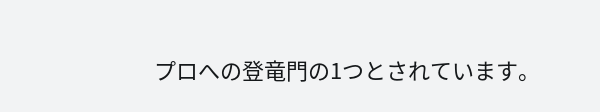プロへの登竜門の1つとされています。